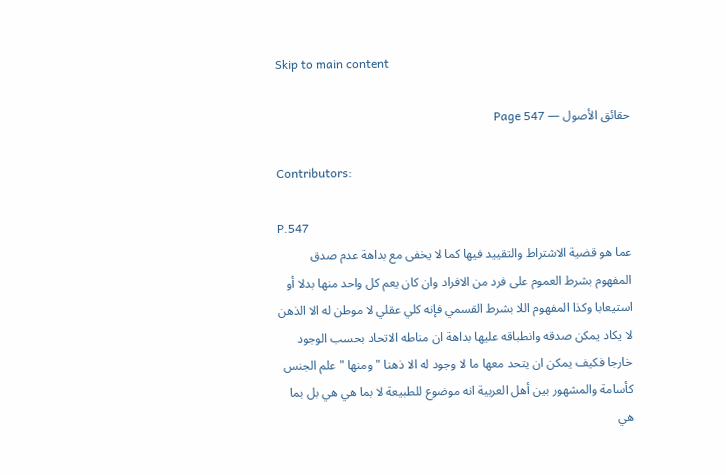Skip to main content

حقائق الأصول — Page 547

Contributors:

P.547
عما هو قضية الاشتراط والتقييد فيها كما لا يخفى مع بداهة عدم صدق المفهوم بشرط العموم على فرد من الافراد وان كان يعم كل واحد منها بدلا أو استيعابا وكذا المفهوم اللا بشرط القسمي فإنه كلي عقلي لا موطن له الا الذهن لا يكاد يمكن صدقه وانطباقه عليها بداهة ان مناطه الاتحاد بحسب الوجود خارجا فكيف يمكن ان يتحد معها ما لا وجود له الا ذهنا " ومنها " علم الجنس كأسامة والمشهور بين أهل العربية انه موضوع للطبيعة لا بما هي هي بل بما هي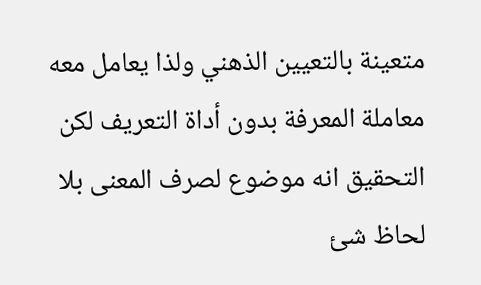متعينة بالتعيين الذهني ولذا يعامل معه معاملة المعرفة بدون أداة التعريف لكن التحقيق انه موضوع لصرف المعنى بلا لحاظ شئ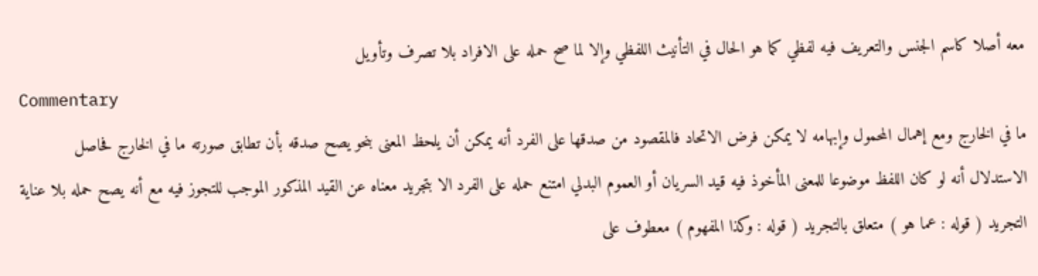معه أصلا كاسم الجنس والتعريف فيه لفظي كما هو الحال في التأنيث اللفظي وإلا لما صح حمله على الافراد بلا تصرف وتأويل
Commentary
ما في الخارج ومع إهمال المحمول وإبهامه لا يمكن فرض الاتحاد فالمقصود من صدقها على الفرد أنه يمكن أن يلحظ المعنى بنحو يصح صدقه بأن تطابق صورته ما في الخارج فحاصل الاستدلال أنه لو كان اللفظ موضوعا للمعنى المأخوذ فيه قيد السريان أو العموم البدلي امتنع حمله على الفرد الا بتجريد معناه عن القيد المذكور الموجب للتجوز فيه مع أنه يصح حمله بلا عناية التجريد ( قوله : عما هو ) متعلق بالتجريد ( قوله : وكذا المفهوم ) معطوف على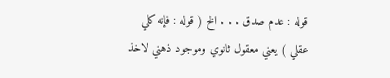قوله : عدم صدق . . . الخ ( قوله : فإنه كلي عقلي ) يعني معقول ثانوي وموجود ذهني لاخذ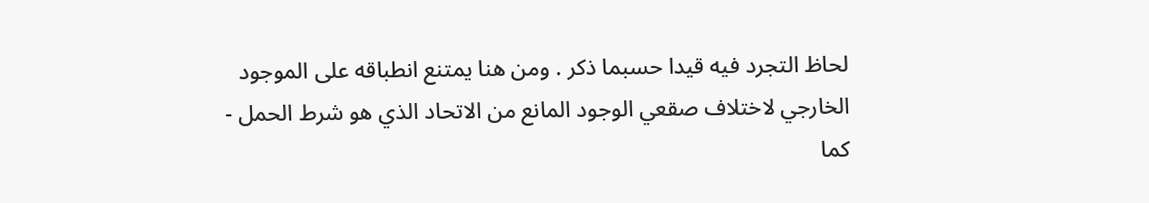لحاظ التجرد فيه قيدا حسبما ذكر . ومن هنا يمتنع انطباقه على الموجود الخارجي لاختلاف صقعي الوجود المانع من الاتحاد الذي هو شرط الحمل - كما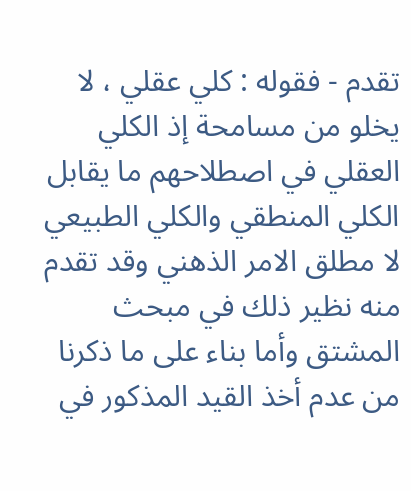تقدم - فقوله : كلي عقلي ، لا يخلو من مسامحة إذ الكلي العقلي في اصطلاحهم ما يقابل الكلي المنطقي والكلي الطبيعي لا مطلق الامر الذهني وقد تقدم منه نظير ذلك في مبحث المشتق وأما بناء على ما ذكرنا من عدم أخذ القيد المذكور في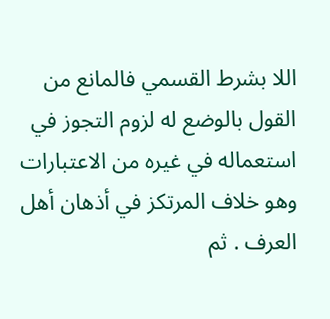اللا بشرط القسمي فالمانع من القول بالوضع له لزوم التجوز في استعماله في غيره من الاعتبارات وهو خلاف المرتكز في أذهان أهل العرف . ثم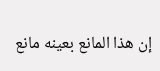إن هذا المانع بعينه مانع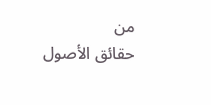من
حقائق الأصول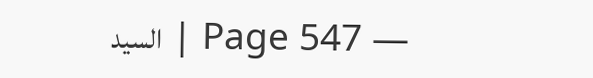— Page 547 | السيد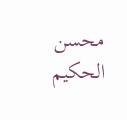محسن الحكيم